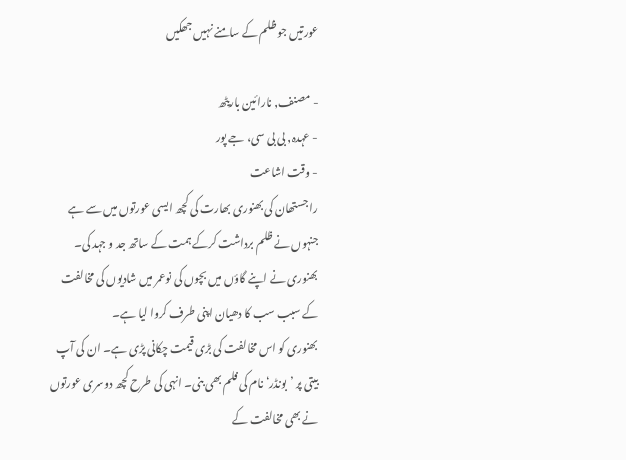عورتیں جو ظلم کے سامنے نہیں جھکیں

- مصنف, نارائین باریٹھ
- عہدہ, بی بی سی، جے پور
- وقت اشاعت
راجستھان کی بھنوری بھارت کی کچھ ایسی عورتوں میں سے ہے جنہوں نے ظلم برداشت کرکے ہمت کے ساتھ جد و جہد کی۔ بھنوری نے اپنے گاؤں میں بچوں کی نوعمر میں شادیوں کی مخالفت کے سبب سب کا دھیان اپنی طرف کروا لیا ہے۔
بھنوری کو اس مخالفت کی بڑی قیمت چکانی پڑی ہے۔ ان کی آپ بیتی پر ’بونڈر‘ نام کی فلم بھی بنی۔ انہی کی طرح کچھ دوسری عورتوں نے بھی مخالفت کے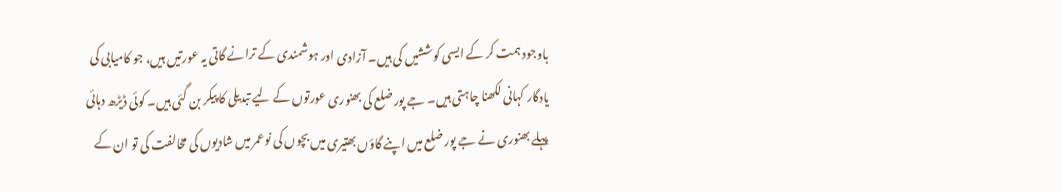باوجود ہمت کر کے ایسی کوششیں کی ہیں۔ آزادی اور ہوشمندی کے ترانے گاتی یہ عورتیں ہیں، جو کامیابی کی یادگار کہانی لکھنا چاہتی ہیں۔ جے پور ضلع کی بھنوری عورتوں کے لیے تبدیلی کا پیکر بن گئی ہیں۔ کوئی ڈیڑھ دہائی پہلے بھنوری نے جے پور ضلع میں اپنے گاؤں بھتیری میں بچوں کی نوعمر میں شادیوں کی مخالفت کی تو ان کے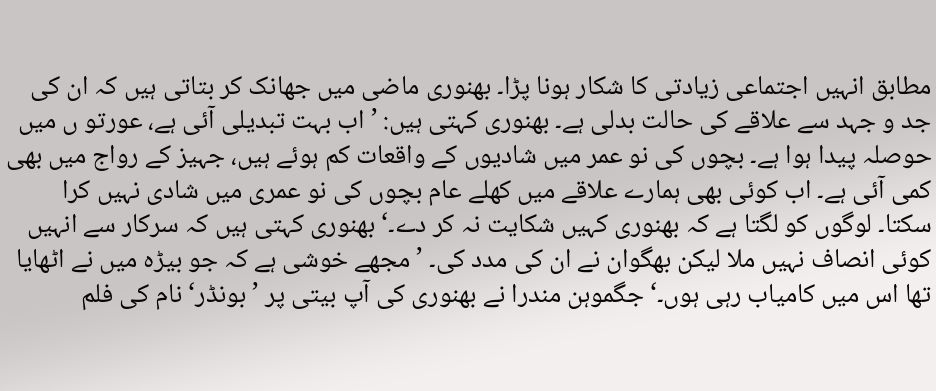مطابق انہیں اجتماعی زیادتی کا شکار ہونا پڑا۔ بھنوری ماضی میں جھانک کر بتاتی ہیں کہ ان کی جد و جہد سے علاقے کی حالت بدلی ہے۔ بھنوری کہتی ہیں: ’اب بہت تبدیلی آئی ہے، عورتو ں میں حوصلہ پیدا ہوا ہے۔ بچوں کی نو عمر میں شادیوں کے واقعات کم ہوئے ہیں، جہیز کے رواج میں بھی کمی آئی ہے۔ اب کوئی بھی ہمارے علاقے میں کھلے عام بچوں کی نو عمری میں شادی نہیں کرا سکتا۔ لوگوں کو لگتا ہے کہ بھنوری کہیں شکایت نہ کر دے۔‘ بھنوری کہتی ہیں کہ سرکار سے انہیں کوئی انصاف نہیں ملا لیکن بھگوان نے ان کی مدد کی۔ ’مجھے خوشی ہے کہ جو بیڑہ میں نے اٹھایا تھا اس میں کامیاب رہی ہوں۔‘ جگموہن مندرا نے بھنوری کی آپ بیتی پر ’بونڈر‘ نام کی فلم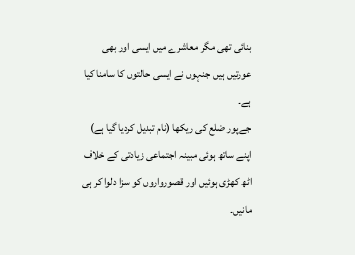بنائی تھی مگر معاشرے میں ایسی اور بھی عورتیں ہیں جنہوں نے ایسی حالتوں کا سامنا کیا ہے۔
جےپور ضلع کی ریکھا (نام تبدیل کردیا گیا ہے) اپنے ساتھ ہوئی مبینہ اجتماعی زیادتی کے خلاف اٹھ کھڑی ہوئیں اور قصورواروں کو سزا دلوا کر ہی مانیں۔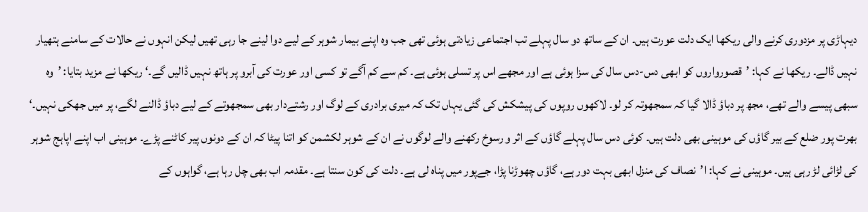دیہاڑی پر مزدوری کرنے والی ریکھا ایک دلت عورت ہیں۔ ان کے ساتھ دو سال پہلے تب اجتماعی زیادتی ہوئی تھی جب وہ اپنے بیمار شوہر کے لیے دوا لینے جا رہی تھیں لیکن انہوں نے حالات کے سامنے ہتھیار نہیں ڈالے۔ ریکھا نے کہا: ’قصورواروں کو ابھی دس-دس سال کی سزا ہوئی ہے اور مجھے اس پر تسلی ہوئی ہے۔ کم سے کم آگے تو کسی اور عورت کی آبرو پر ہاتھ نہیں ڈالیں گے۔‘ ریکھا نے مزید بتایا: ’وہ سبھی پیسے والے تھے، مجھ پر دباؤ ڈالا گیا کہ سمجھوتہ کر لو۔ لاکھوں روپوں کی پیشکش کی گئی یہاں تک کہ میری برادری کے لوگ اور رشتےدار بھی سمجھوتے کے لیے دباؤ ڈالنے لگے، پر میں جھکی نہیں۔‘ بھرت پور ضلع کے بیر گاؤں کی موہینی بھی دلت ہیں۔ کوئی دس سال پہلے گاؤں کے اثر و رسوخ رکھنے والے لوگوں نے ان کے شوہر لکشمن کو اتنا پیٹا کہ ان کے دونوں پیر کاٹنے پڑے۔ موہینی اب اپنے اپاہج شوہر کی لڑائی لڑ رہی ہیں۔ موہینی نے کہا: ا’نصاف کی منزل ابھی بہت دور ہے، گاؤں چھوڑنا پڑا، جےپور میں پناہ لی ہے۔ دلت کی کون سنتا ہے۔ مقدمہ اب بھی چل رہا ہے، گواہوں کے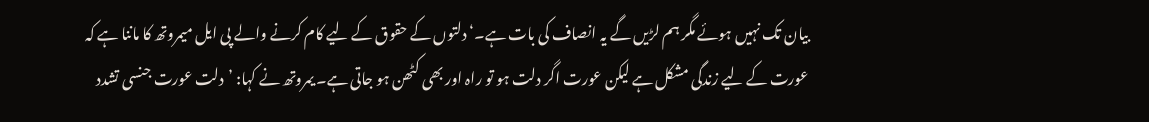بیان تک نہیں ہوئے مگر ہم لڑیں گے یہ انصاف کی بات ہے۔‘ دلتوں کے حقوق کے لیے کام کرنے والے پی ایل میمروتھ کا ماننا ہے کہ عورت کے لیے زندگی مشکل ہے لیکن عورت اگر دلت ہو تو راہ اور بھی کٹھن ہو جاتی ہے۔ یمروتھ نے کہا: ’دلت عورت جنسی تشدد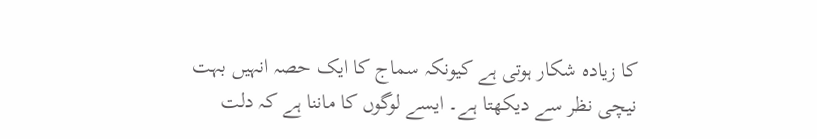کا زیادہ شکار ہوتی ہے کیونکہ سماج کا ایک حصہ انہیں بہت نیچی نظر سے دیکھتا ہے۔ ایسے لوگوں کا ماننا ہے کہ دلت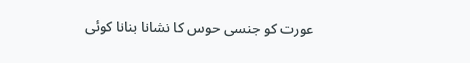عورت کو جنسی حوس کا نشانا بنانا کوئی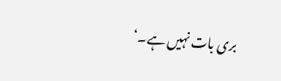بری بات نہیں ہے۔‘